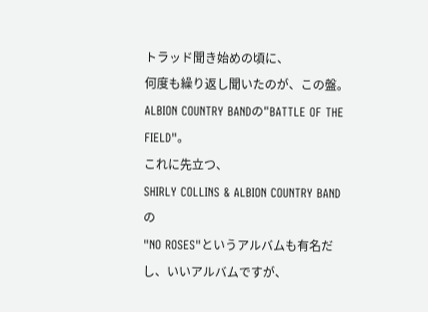トラッド聞き始めの頃に、
何度も繰り返し聞いたのが、この盤。
ALBION COUNTRY BANDの"BATTLE OF THE FIELD"。
これに先立つ、
SHIRLY COLLINS & ALBION COUNTRY BAND の
"NO ROSES"というアルバムも有名だし、いいアルバムですが、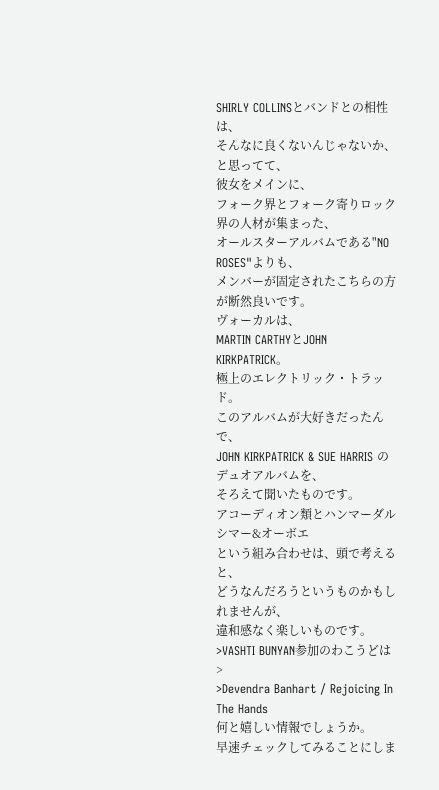SHIRLY COLLINSとバンドとの相性は、
そんなに良くないんじゃないか、と思ってて、
彼女をメインに、
フォーク界とフォーク寄りロック界の人材が集まった、
オールスターアルバムである"NO ROSES"よりも、
メンバーが固定されたこちらの方が断然良いです。
ヴォーカルは、
MARTIN CARTHYとJOHN KIRKPATRICK。
極上のエレクトリック・トラッド。
このアルバムが大好きだったんで、
JOHN KIRKPATRICK & SUE HARRIS のデュオアルバムを、
そろえて聞いたものです。
アコーディオン類とハンマーダルシマー&オーボエ
という組み合わせは、頭で考えると、
どうなんだろうというものかもしれませんが、
違和感なく楽しいものです。
>VASHTI BUNYAN参加のわこうどは
>
>Devendra Banhart / Rejoicing In The Hands
何と嬉しい情報でしょうか。
早速チェックしてみることにしま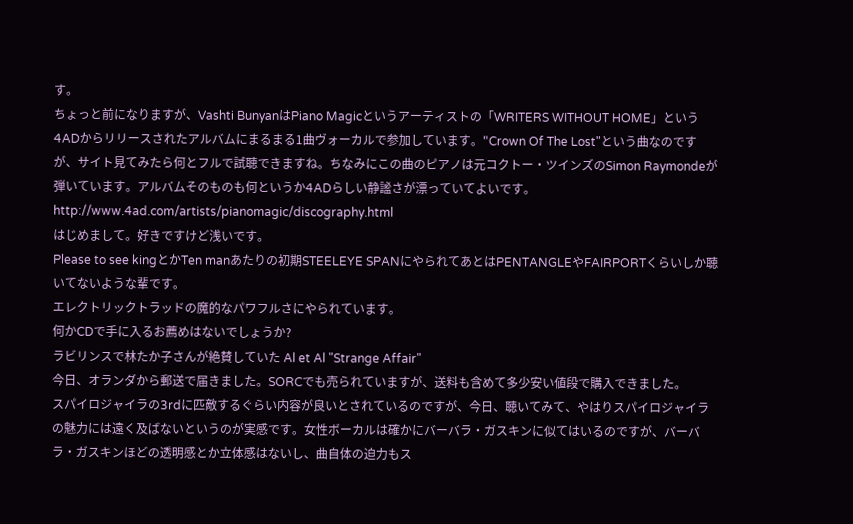す。
ちょっと前になりますが、Vashti BunyanはPiano Magicというアーティストの「WRITERS WITHOUT HOME」という4ADからリリースされたアルバムにまるまる1曲ヴォーカルで参加しています。"Crown Of The Lost"という曲なのですが、サイト見てみたら何とフルで試聴できますね。ちなみにこの曲のピアノは元コクトー・ツインズのSimon Raymondeが弾いています。アルバムそのものも何というか4ADらしい静謐さが漂っていてよいです。
http://www.4ad.com/artists/pianomagic/discography.html
はじめまして。好きですけど浅いです。
Please to see kingとかTen manあたりの初期STEELEYE SPANにやられてあとはPENTANGLEやFAIRPORTくらいしか聴いてないような輩です。
エレクトリックトラッドの魔的なパワフルさにやられています。
何かCDで手に入るお薦めはないでしょうか?
ラビリンスで林たか子さんが絶賛していた Al et Al "Strange Affair"
今日、オランダから郵送で届きました。SORCでも売られていますが、送料も含めて多少安い値段で購入できました。
スパイロジャイラの3rdに匹敵するぐらい内容が良いとされているのですが、今日、聴いてみて、やはりスパイロジャイラの魅力には遠く及ばないというのが実感です。女性ボーカルは確かにバーバラ・ガスキンに似てはいるのですが、バーバラ・ガスキンほどの透明感とか立体感はないし、曲自体の迫力もス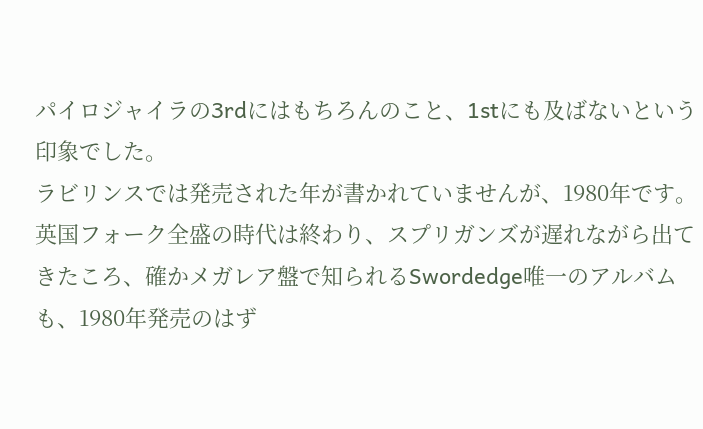パイロジャイラの3rdにはもちろんのこと、1stにも及ばないという印象でした。
ラビリンスでは発売された年が書かれていませんが、1980年です。英国フォーク全盛の時代は終わり、スプリガンズが遅れながら出てきたころ、確かメガレア盤で知られるSwordedge唯一のアルバムも、1980年発売のはず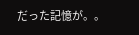だった記憶が。。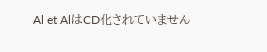Al et AlはCD化されていません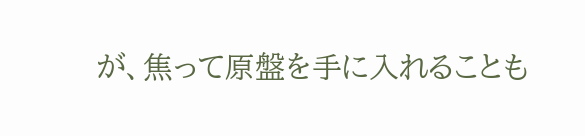が、焦って原盤を手に入れることも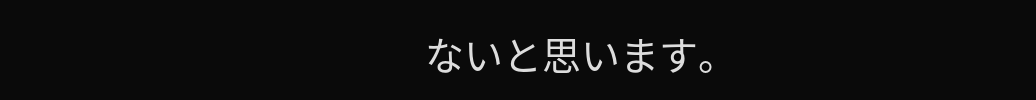ないと思います。